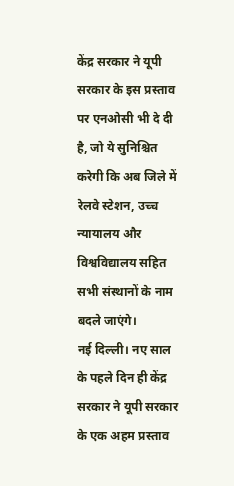केंद्र सरकार ने यूपी सरकार के इस प्रस्ताव पर एनओसी भी दे दी है, जो ये सुनिश्चित करेगी कि अब जिले में रेलवे स्टेशन, उच्च न्यायालय और विश्वविद्यालय सहित सभी संस्थानों के नाम बदले जाएंगे।
नई दिल्ली। नए साल के पहले दिन ही केंद्र सरकार ने यूपी सरकार के एक अहम प्रस्ताव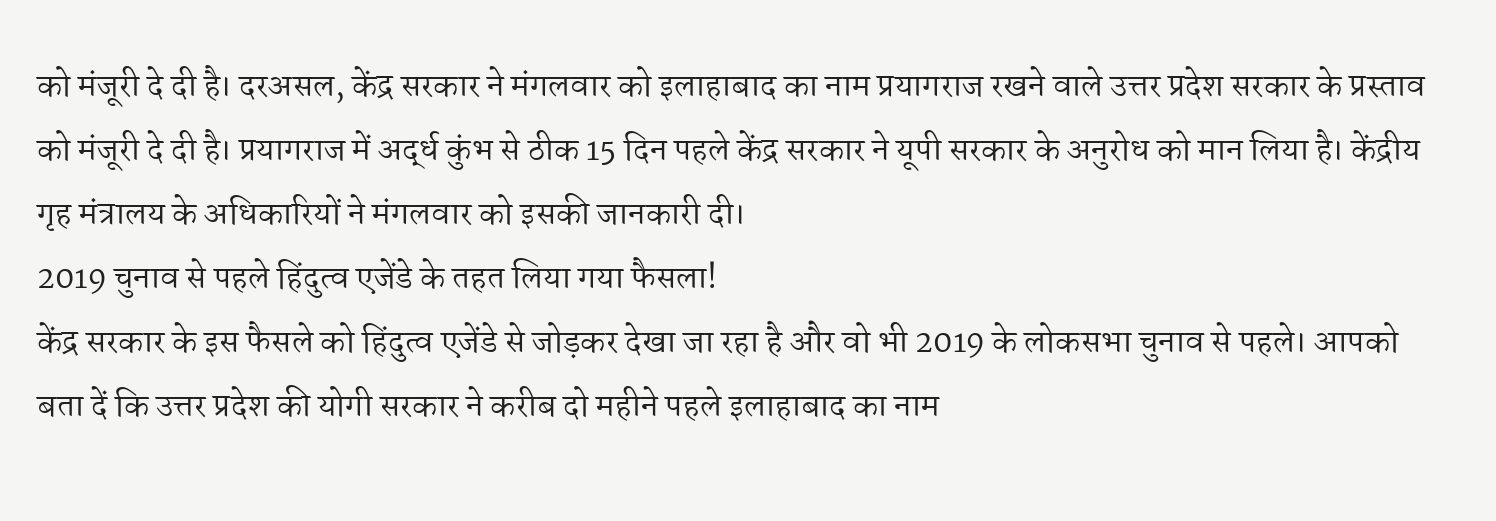को मंजूरी दे दी है। दरअसल, केंद्र सरकार ने मंगलवार को इलाहाबाद का नाम प्रयागराज रखने वाले उत्तर प्रदेश सरकार के प्रस्ताव को मंजूरी दे दी है। प्रयागराज में अर्द्ध कुंभ से ठीक 15 दिन पहले केंद्र सरकार ने यूपी सरकार के अनुरोध को मान लिया है। केंद्रीय गृह मंत्रालय के अधिकारियों ने मंगलवार को इसकी जानकारी दी।
2019 चुनाव से पहले हिंदुत्व एजेंडे के तहत लिया गया फैसला!
केंद्र सरकार के इस फैसले को हिंदुत्व एजेंडे से जोड़कर देखा जा रहा है और वो भी 2019 के लोकसभा चुनाव से पहले। आपको बता दें कि उत्तर प्रदेश की योगी सरकार ने करीब दो महीने पहले इलाहाबाद का नाम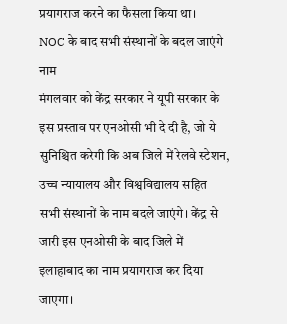प्रयागराज करने का फैसला किया था।
NOC के बाद सभी संस्थानों के बदल जाएंगे नाम
मंगलवार को केंद्र सरकार ने यूपी सरकार के इस प्रस्ताव पर एनओसी भी दे दी है, जो ये सुनिश्चित करेगी कि अब जिले में रेलवे स्टेशन, उच्च न्यायालय और विश्वविद्यालय सहित सभी संस्थानों के नाम बदले जाएंगे। केंद्र से जारी इस एनओसी के बाद जिले में इलाहाबाद का नाम प्रयागराज कर दिया जाएगा।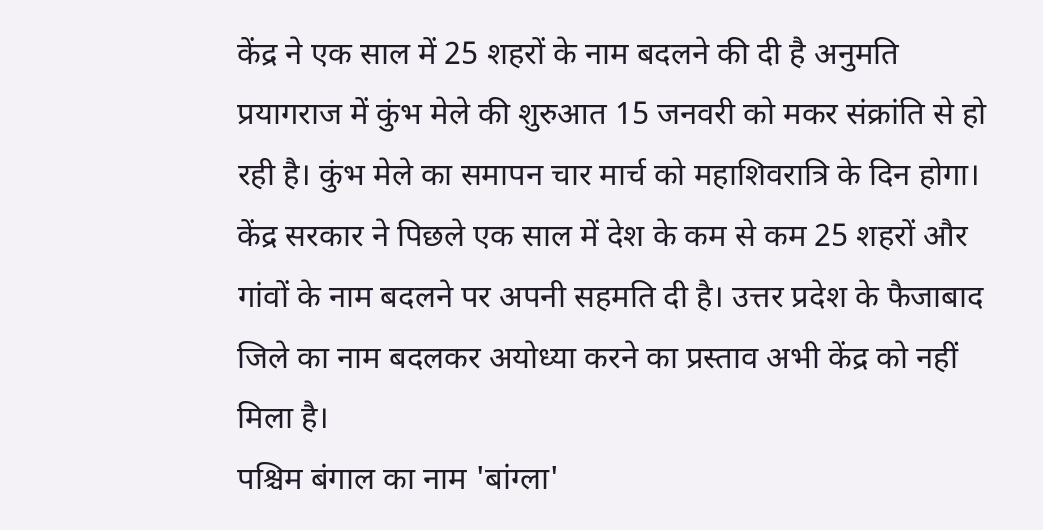केंद्र ने एक साल में 25 शहरों के नाम बदलने की दी है अनुमति
प्रयागराज में कुंभ मेले की शुरुआत 15 जनवरी को मकर संक्रांति से हो रही है। कुंभ मेले का समापन चार मार्च को महाशिवरात्रि के दिन होगा। केंद्र सरकार ने पिछले एक साल में देश के कम से कम 25 शहरों और गांवों के नाम बदलने पर अपनी सहमति दी है। उत्तर प्रदेश के फैजाबाद जिले का नाम बदलकर अयोध्या करने का प्रस्ताव अभी केंद्र को नहीं मिला है।
पश्चिम बंगाल का नाम 'बांग्ला'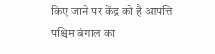किए जाने पर केंद्र को है आपत्ति
पश्चिम बंगाल का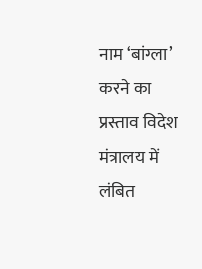नाम ‘बांग्ला’ करने का प्रस्ताव विदेश मंत्रालय में लंबित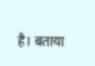है। बताया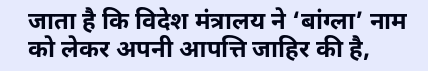जाता है कि विदेश मंत्रालय ने ‘बांग्ला’ नाम को लेकर अपनी आपत्ति जाहिर की है,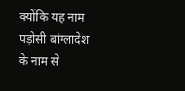क्योंकि यह नाम पड़ोसी बांग्लादेश के नाम से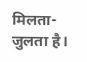मिलता-जुलता है।